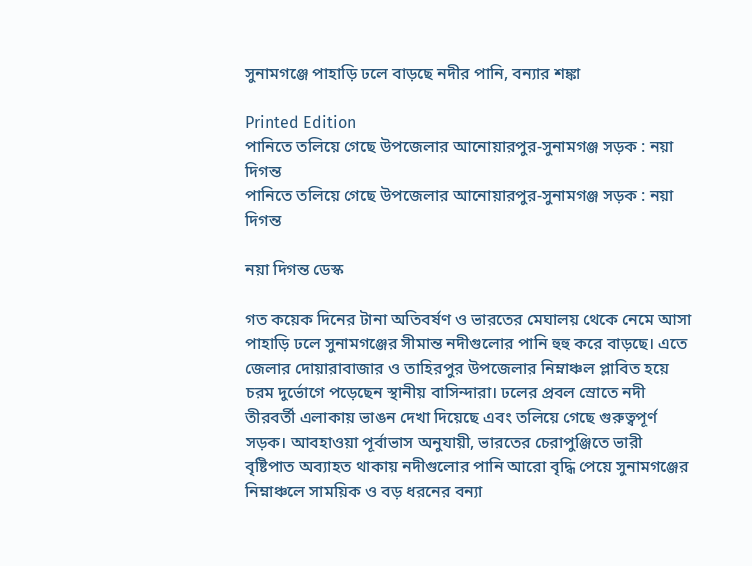সুনামগঞ্জে পাহাড়ি ঢলে বাড়ছে নদীর পানি, বন্যার শঙ্কা

Printed Edition
পানিতে তলিয়ে গেছে উপজেলার আনোয়ারপুর-সুনামগঞ্জ সড়ক : নয়া দিগন্ত
পানিতে তলিয়ে গেছে উপজেলার আনোয়ারপুর-সুনামগঞ্জ সড়ক : নয়া দিগন্ত

নয়া দিগন্ত ডেস্ক

গত কয়েক দিনের টানা অতিবর্ষণ ও ভারতের মেঘালয় থেকে নেমে আসা পাহাড়ি ঢলে সুনামগঞ্জের সীমান্ত নদীগুলোর পানি হুহু করে বাড়ছে। এতে জেলার দোয়ারাবাজার ও তাহিরপুর উপজেলার নিম্নাঞ্চল প্লাবিত হয়ে চরম দুর্ভোগে পড়েছেন স্থানীয় বাসিন্দারা। ঢলের প্রবল স্রোতে নদী তীরবর্তী এলাকায় ভাঙন দেখা দিয়েছে এবং তলিয়ে গেছে গুরুত্বপূর্ণ সড়ক। আবহাওয়া পূর্বাভাস অনুযায়ী, ভারতের চেরাপুঞ্জিতে ভারী বৃষ্টিপাত অব্যাহত থাকায় নদীগুলোর পানি আরো বৃদ্ধি পেয়ে সুনামগঞ্জের নিম্নাঞ্চলে সাময়িক ও বড় ধরনের বন্যা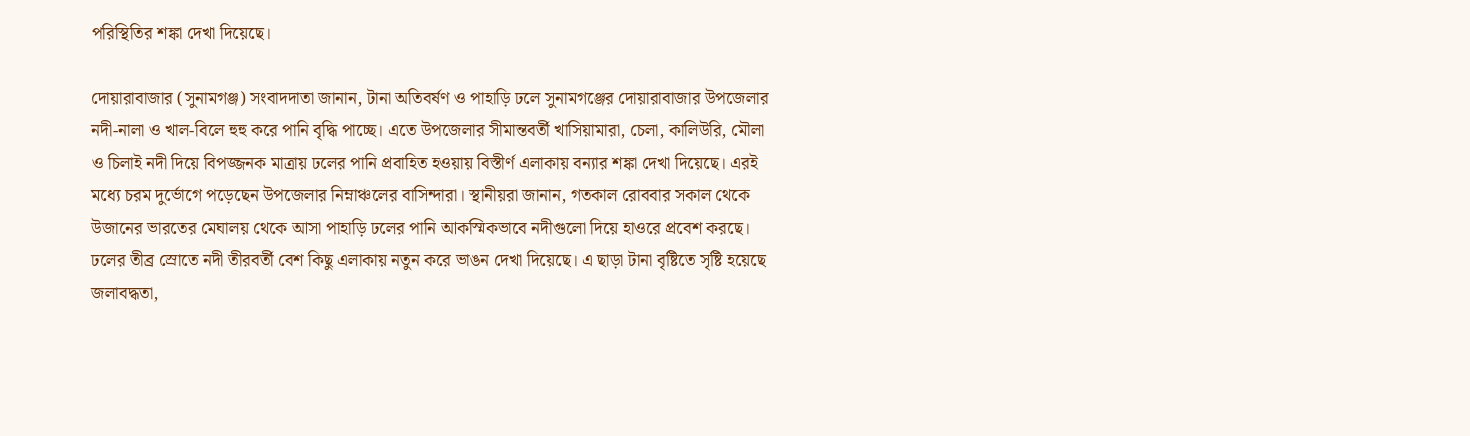পরিস্থিতির শঙ্কা দেখা দিয়েছে।

দোয়ারাবাজার (সুনামগঞ্জ) সংবাদদাতা জানান, টানা অতিবর্ষণ ও পাহাড়ি ঢলে সুনামগঞ্জের দোয়ারাবাজার উপজেলার নদী-নালা ও খাল-বিলে হুহু করে পানি বৃদ্ধি পাচ্ছে। এতে উপজেলার সীমান্তবর্তী খাসিয়ামারা, চেলা, কালিউরি, মৌলা ও চিলাই নদী দিয়ে বিপজ্জনক মাত্রায় ঢলের পানি প্রবাহিত হওয়ায় বিস্তীর্ণ এলাকায় বন্যার শঙ্কা দেখা দিয়েছে। এরই মধ্যে চরম দুর্ভোগে পড়েছেন উপজেলার নিম্নাঞ্চলের বাসিন্দারা। স্থানীয়রা জানান, গতকাল রোববার সকাল থেকে উজানের ভারতের মেঘালয় থেকে আসা পাহাড়ি ঢলের পানি আকস্মিকভাবে নদীগুলো দিয়ে হাওরে প্রবেশ করছে। ঢলের তীব্র স্রোতে নদী তীরবর্তী বেশ কিছু এলাকায় নতুন করে ভাঙন দেখা দিয়েছে। এ ছাড়া টানা বৃষ্টিতে সৃষ্টি হয়েছে জলাবদ্ধতা,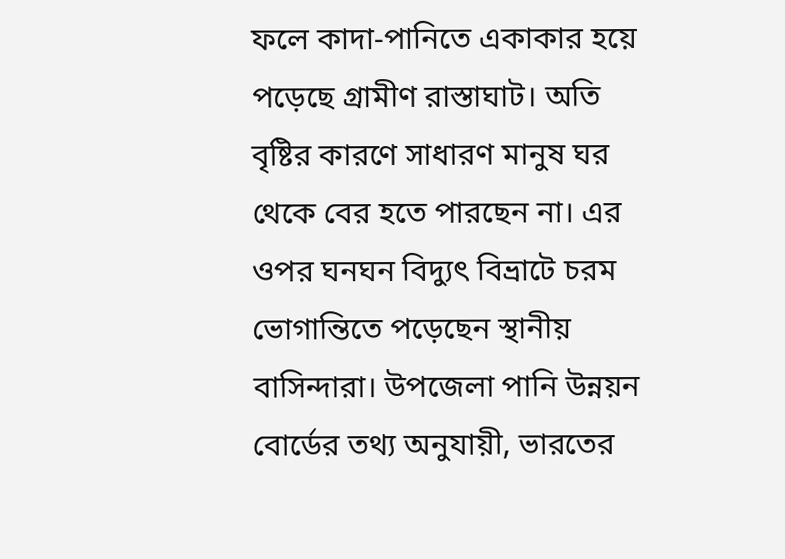ফলে কাদা-পানিতে একাকার হয়ে পড়েছে গ্রামীণ রাস্তাঘাট। অতি বৃষ্টির কারণে সাধারণ মানুষ ঘর থেকে বের হতে পারছেন না। এর ওপর ঘনঘন বিদ্যুৎ বিভ্রাটে চরম ভোগান্তিতে পড়েছেন স্থানীয় বাসিন্দারা। উপজেলা পানি উন্নয়ন বোর্ডের তথ্য অনুযায়ী, ভারতের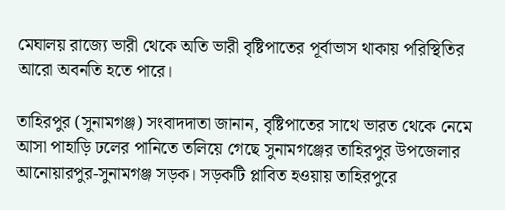মেঘালয় রাজ্যে ভারী থেকে অতি ভারী বৃষ্টিপাতের পূর্বাভাস থাকায় পরিস্থিতির আরো অবনতি হতে পারে।

তাহিরপুর (সুনামগঞ্জ) সংবাদদাতা জানান, বৃষ্টিপাতের সাথে ভারত থেকে নেমে আসা পাহাড়ি ঢলের পানিতে তলিয়ে গেছে সুনামগঞ্জের তাহিরপুর উপজেলার আনোয়ারপুর-সুনামগঞ্জ সড়ক। সড়কটি প্লাবিত হওয়ায় তাহিরপুরে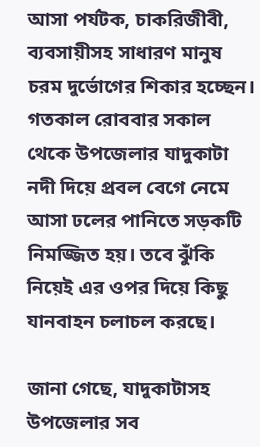আসা পর্যটক, চাকরিজীবী, ব্যবসায়ীসহ সাধারণ মানুষ চরম দুর্ভোগের শিকার হচ্ছেন। গতকাল রোববার সকাল থেকে উপজেলার যাদুকাটা নদী দিয়ে প্রবল বেগে নেমে আসা ঢলের পানিতে সড়কটি নিমজ্জিত হয়। তবে ঝুঁকি নিয়েই এর ওপর দিয়ে কিছু যানবাহন চলাচল করছে।

জানা গেছে, যাদুকাটাসহ উপজেলার সব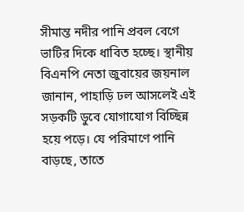সীমান্ত নদীর পানি প্রবল বেগে ভাটির দিকে ধাবিত হচ্ছে। স্থানীয় বিএনপি নেতা জুবায়ের জয়নাল জানান, পাহাড়ি ঢল আসলেই এই সড়কটি ডুবে যোগাযোগ বিচ্ছিন্ন হয়ে পড়ে। যে পরিমাণে পানি বাড়ছে, তাতে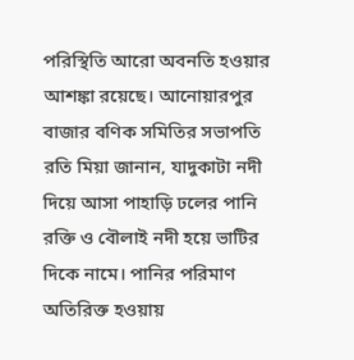পরিস্থিতি আরো অবনতি হওয়ার আশঙ্কা রয়েছে। আনোয়ারপুর বাজার বণিক সমিতির সভাপতি রতি মিয়া জানান, যাদুকাটা নদী দিয়ে আসা পাহাড়ি ঢলের পানি রক্তি ও বৌলাই নদী হয়ে ভাটির দিকে নামে। পানির পরিমাণ অতিরিক্ত হওয়ায়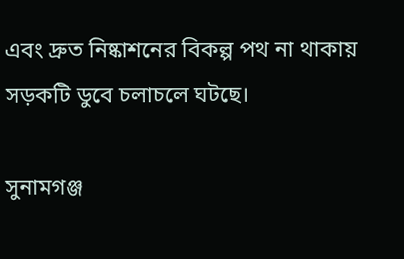এবং দ্রুত নিষ্কাশনের বিকল্প পথ না থাকায় সড়কটি ডুবে চলাচলে ঘটছে।

সুনামগঞ্জ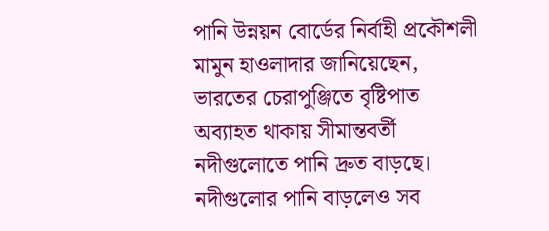পানি উন্নয়ন বোর্ডের নির্বাহী প্রকৌশলী মামুন হাওলাদার জানিয়েছেন, ভারতের চেরাপুঞ্জিতে বৃষ্টিপাত অব্যাহত থাকায় সীমান্তবর্তী নদীগুলোতে পানি দ্রুত বাড়ছে। নদীগুলোর পানি বাড়লেও সব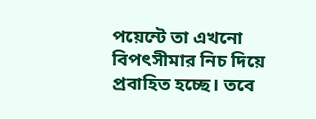পয়েন্টে তা এখনো বিপৎসীমার নিচ দিয়ে প্রবাহিত হচ্ছে। তবে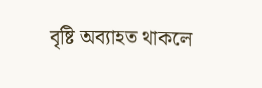বৃষ্টি অব্যাহত থাকলে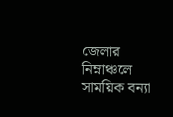জেলার নিম্নাঞ্চলে সাময়িক বন্যা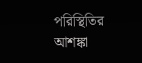পরিস্থিতির আশঙ্কা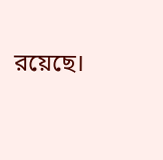রয়েছে।